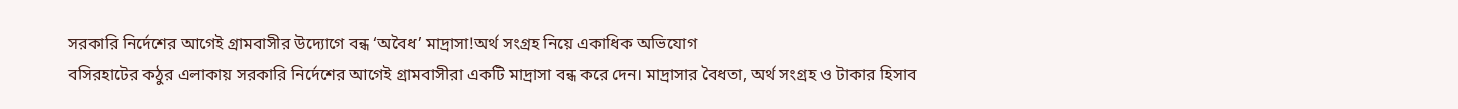সরকারি নির্দেশের আগেই গ্রামবাসীর উদ্যোগে বন্ধ ‘অবৈধ’ মাদ্রাসা!অর্থ সংগ্রহ নিয়ে একাধিক অভিযোগ
বসিরহাটের কঠুর এলাকায় সরকারি নির্দেশের আগেই গ্রামবাসীরা একটি মাদ্রাসা বন্ধ করে দেন। মাদ্রাসার বৈধতা, অর্থ সংগ্রহ ও টাকার হিসাব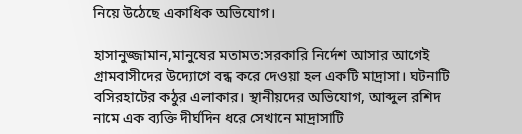নিয়ে উঠেছে একাধিক অভিযোগ।

হাসানুজ্জামান,মানুষের মতামত:সরকারি নির্দেশ আসার আগেই গ্রামবাসীদের উদ্যোগে বন্ধ করে দেওয়া হল একটি মাদ্রাসা। ঘটনাটি বসিরহাটের কঠুর এলাকার। স্থানীয়দের অভিযোগ, আব্দুল রশিদ নামে এক ব্যক্তি দীর্ঘদিন ধরে সেখানে মাদ্রাসাটি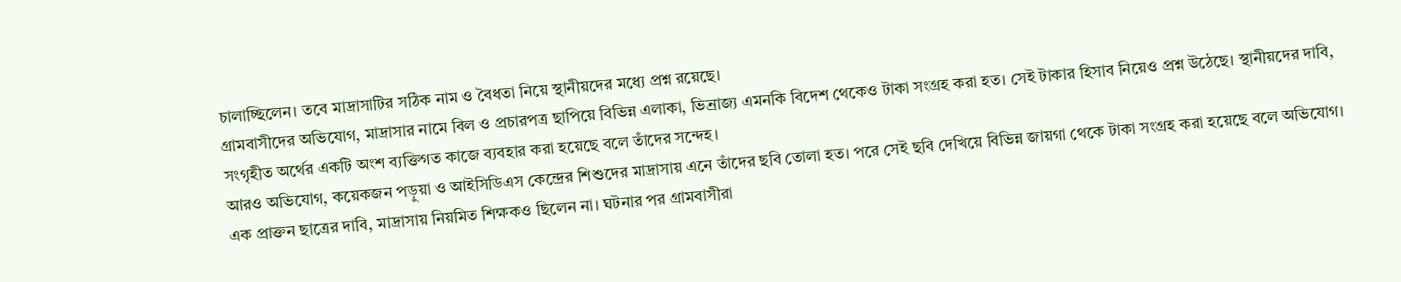চালাচ্ছিলেন। তবে মাদ্রাসাটির সঠিক নাম ও বৈধতা নিয়ে স্থানীয়দের মধ্যে প্রশ্ন রয়েছে।
গ্রামবাসীদের অভিযোগ, মাদ্রাসার নামে বিল ও প্রচারপত্র ছাপিয়ে বিভিন্ন এলাকা, ভিন্রাজ্য এমনকি বিদেশ থেকেও টাকা সংগ্রহ করা হত। সেই টাকার হিসাব নিয়েও প্রশ্ন উঠেছে। স্থানীয়দের দাবি, সংগৃহীত অর্থের একটি অংশ ব্যক্তিগত কাজে ব্যবহার করা হয়েছে বলে তাঁদের সন্দেহ।
আরও অভিযোগ, কয়েকজন পড়ুয়া ও আইসিডিএস কেন্দ্রের শিশুদের মাদ্রাসায় এনে তাঁদের ছবি তোলা হত। পরে সেই ছবি দেখিয়ে বিভিন্ন জায়গা থেকে টাকা সংগ্রহ করা হয়েছে বলে অভিযোগ। এক প্রাক্তন ছাত্রের দাবি, মাদ্রাসায় নিয়মিত শিক্ষকও ছিলেন না। ঘটনার পর গ্রামবাসীরা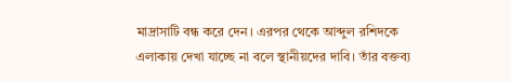মাদ্রাসাটি বন্ধ করে দেন। এরপর থেকে আব্দুল রশিদকে এলাকায় দেখা যাচ্ছে না বলে স্থানীয়দের দাবি। তাঁর বক্তব্য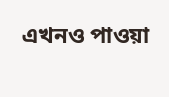এখনও পাওয়া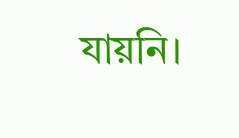যায়নি।